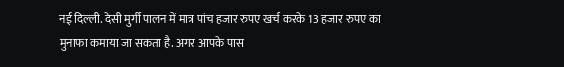नई दिल्ली. देसी मुर्गी पालन में मात्र पांच हजार रुपए खर्च करके 13 हजार रुपए का मुनाफा कमाया जा सकता है. अगर आपके पास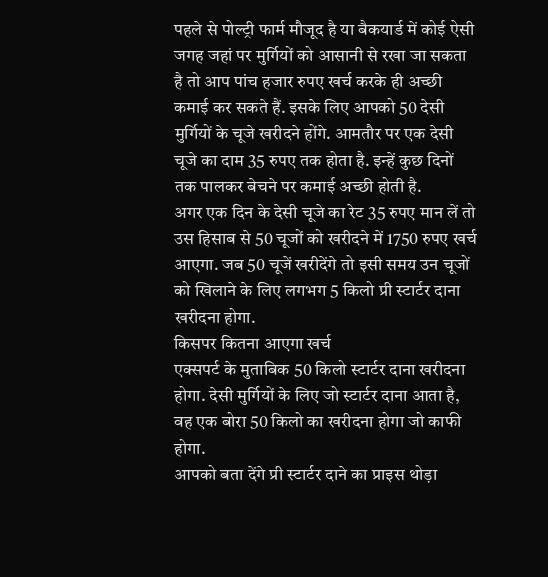पहले से पोल्ट्री फार्म मौजूद है या बैकयार्ड में कोई ऐसी जगह जहां पर मुर्गियों को आसानी से रखा जा सकता है तो आप पांच हजार रुपए खर्च करके ही अच्छी कमाई कर सकते हैं. इसके लिए आपको 50 देसी मुर्गियों के चूजे खरीदने होंगे. आमतौर पर एक देसी चूजे का दाम 35 रुपए तक होता है. इन्हें कुछ दिनों तक पालकर बेचने पर कमाई अच्छी होती है.
अगर एक दिन के देसी चूजे का रेट 35 रुपए मान लें तो उस हिसाब से 50 चूजों को खरीदने में 1750 रुपए खर्च आएगा. जब 50 चूजें खरीदेंगे तो इसी समय उन चूजों को खिलाने के लिए लगभग 5 किलो प्री स्टार्टर दाना खरीदना होगा.
किसपर कितना आएगा खर्च
एक्सपर्ट के मुताबिक 50 किलो स्टार्टर दाना खरीदना होगा. देसी मुर्गियों के लिए जो स्टार्टर दाना आता है, वह एक बोरा 50 किलो का खरीदना होगा जो काफी होगा.
आपको बता देंगे प्री स्टार्टर दाने का प्राइस थोड़ा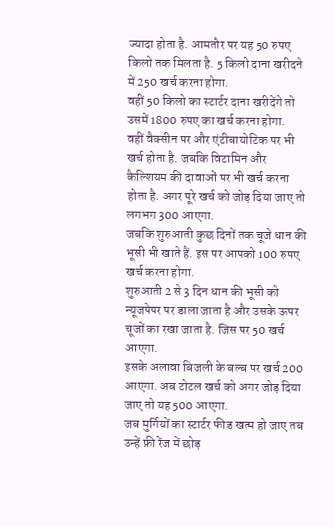ज्यादा होता है. आमतौर पर यह 50 रुपए किलो तक मिलता है. 5 किलो दाना खरीदने में 250 खर्च करना होगा.
वहीं 50 किलो का स्टार्टर दाना खरीदेंगे तो उसमें 1800 रुपए का खर्च करना होगा.
वहीं वैक्सीन पर और एंटीबायोटिक पर भी खर्च होता है. जबकि विटामिन और कैल्शियम की दावाओं पर भी खर्च करना होता है. अगर पूरे खर्च को जोड़ दिया जाए तो लगभग 300 आएगा.
जबकि शुरुआती कुछ दिनों तक चूजे धान की भूसी भी खाते हैं. इस पर आपको 100 रुपए खर्च करना होगा.
शुरुआती 2 से 3 दिन धान की भूसी को न्यूजपेपर पर डाला जाता है और उसके ऊपर चूजों का रखा जाता है. जिस पर 50 खर्च आएगा.
इसके अलावा बिजली के बल्ब पर खर्च 200 आएगा. अब टोटल खर्च को अगर जोड़ दिया जाए तो यह 500 आएगा.
जब मुर्गियों का स्टार्टर फीड खत्म हो जाए तब उन्हें फ्री रेंज में छोड़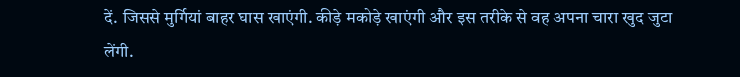दें. जिससे मुर्गियां बाहर घास खाएंगी. कीड़े मकोड़े खाएंगी और इस तरीके से वह अपना चारा खुद जुटा लेंगी.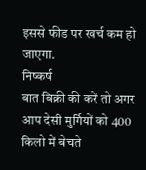इससे फीड पर खर्च कम हो जाएगा.
निष्कर्ष
बात बिक्री की करें तो अगर आप देसी मुर्गियों को 400 किलो में बेचते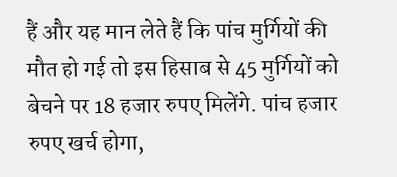हैं और यह मान लेते हैं कि पांच मुर्गियों की मौत हो गई तो इस हिसाब से 45 मुर्गियों को बेचने पर 18 हजार रुपए मिलेंगे. पांच हजार रुपए खर्च होगा,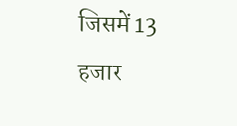जिसमें 13 हजार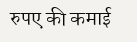रुपए की कमाई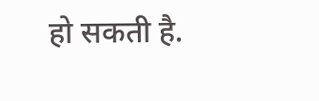हो सकती है.